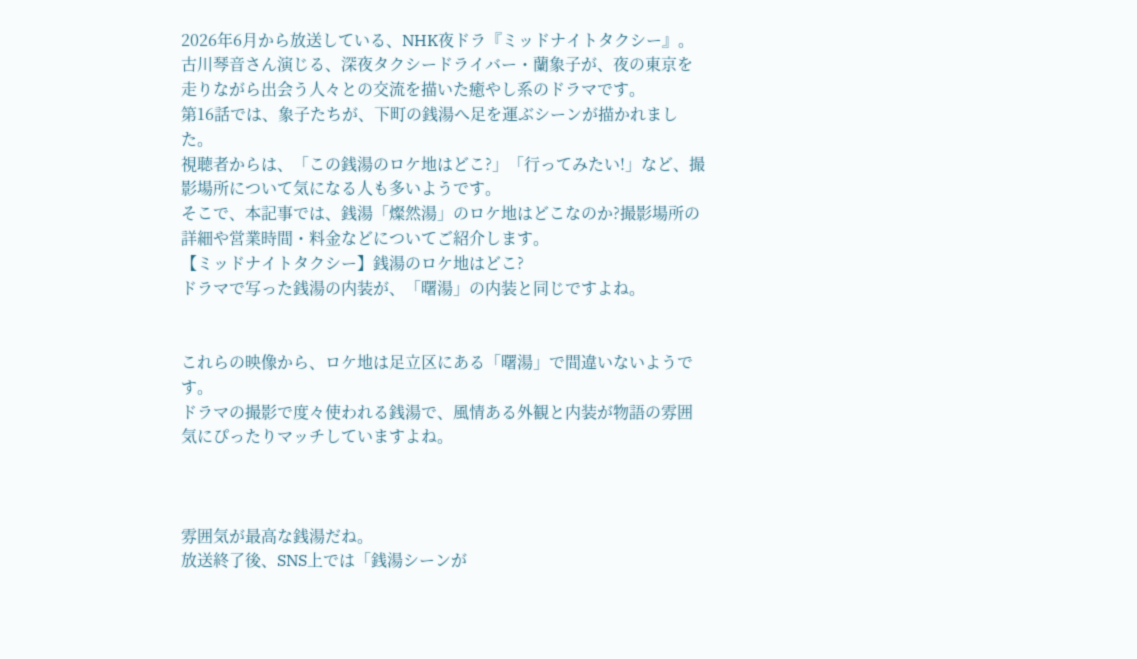2026年6月から放送している、NHK夜ドラ『ミッドナイトタクシー』。
古川琴音さん演じる、深夜タクシードライバー・蘭象子が、夜の東京を走りながら出会う人々との交流を描いた癒やし系のドラマです。
第16話では、象子たちが、下町の銭湯へ足を運ぶシーンが描かれました。
視聴者からは、「この銭湯のロケ地はどこ?」「行ってみたい!」など、撮影場所について気になる人も多いようです。
そこで、本記事では、銭湯「燦然湯」のロケ地はどこなのか?撮影場所の詳細や営業時間・料金などについてご紹介します。
【ミッドナイトタクシー】銭湯のロケ地はどこ?
ドラマで写った銭湯の内装が、「曙湯」の内装と同じですよね。


これらの映像から、ロケ地は足立区にある「曙湯」で間違いないようです。
ドラマの撮影で度々使われる銭湯で、風情ある外観と内装が物語の雰囲気にぴったりマッチしていますよね。



雰囲気が最高な銭湯だね。
放送終了後、SNS上では「銭湯シーンが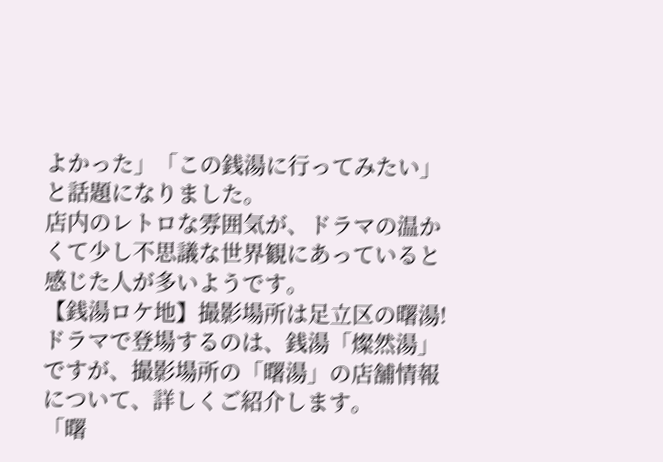よかった」「この銭湯に行ってみたい」と話題になりました。
店内のレトロな雰囲気が、ドラマの温かくて少し不思議な世界観にあっていると感じた人が多いようです。
【銭湯ロケ地】撮影場所は足立区の曙湯!
ドラマで登場するのは、銭湯「燦然湯」ですが、撮影場所の「曙湯」の店舗情報について、詳しくご紹介します。
「曙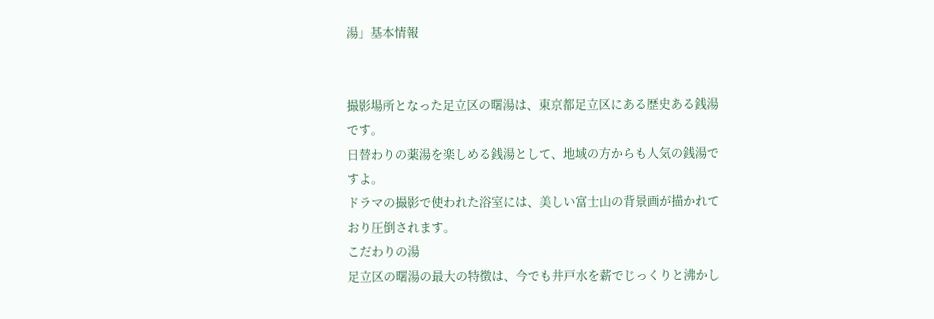湯」基本情報


撮影場所となった足立区の曙湯は、東京都足立区にある歴史ある銭湯です。
日替わりの薬湯を楽しめる銭湯として、地域の方からも人気の銭湯ですよ。
ドラマの撮影で使われた浴室には、美しい富士山の背景画が描かれており圧倒されます。
こだわりの湯
足立区の曙湯の最大の特徴は、今でも井戸水を薪でじっくりと沸かし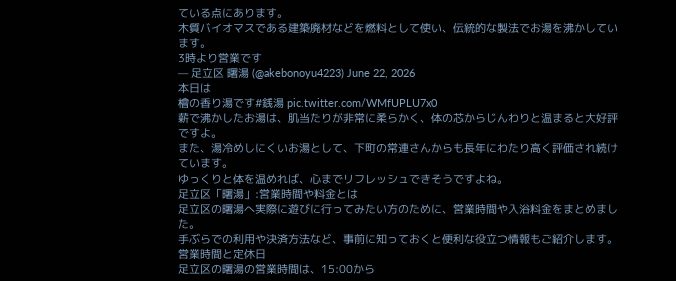ている点にあります。
木質バイオマスである建築廃材などを燃料として使い、伝統的な製法でお湯を沸かしています。
3時より営業です
— 足立区 曙湯 (@akebonoyu4223) June 22, 2026
本日は
檜の香り湯です#銭湯 pic.twitter.com/WMfUPLU7x0
薪で沸かしたお湯は、肌当たりが非常に柔らかく、体の芯からじんわりと温まると大好評ですよ。
また、湯冷めしにくいお湯として、下町の常連さんからも長年にわたり高く評価され続けています。
ゆっくりと体を温めれば、心までリフレッシュできそうですよね。
足立区「曙湯」:営業時間や料金とは
足立区の曙湯へ実際に遊びに行ってみたい方のために、営業時間や入浴料金をまとめました。
手ぶらでの利用や決済方法など、事前に知っておくと便利な役立つ情報もご紹介します。
営業時間と定休日
足立区の曙湯の営業時間は、15:00から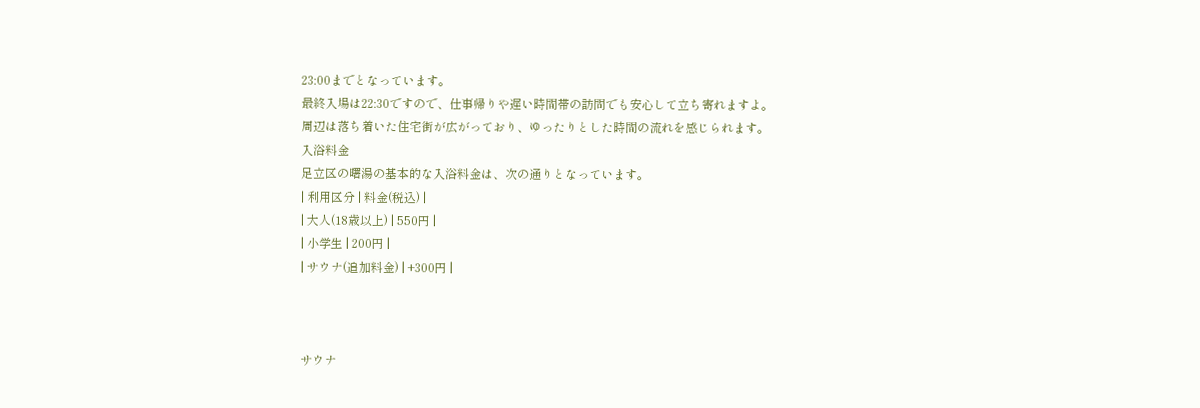23:00までとなっています。
最終入場は22:30ですので、仕事帰りや遅い時間帯の訪問でも安心して立ち寄れますよ。
周辺は落ち着いた住宅街が広がっており、ゆったりとした時間の流れを感じられます。
入浴料金
足立区の曙湯の基本的な入浴料金は、次の通りとなっています。
| 利用区分 | 料金(税込) |
| 大人(18歳以上) | 550円 |
| 小学生 | 200円 |
| サウナ(追加料金) | +300円 |



サウナ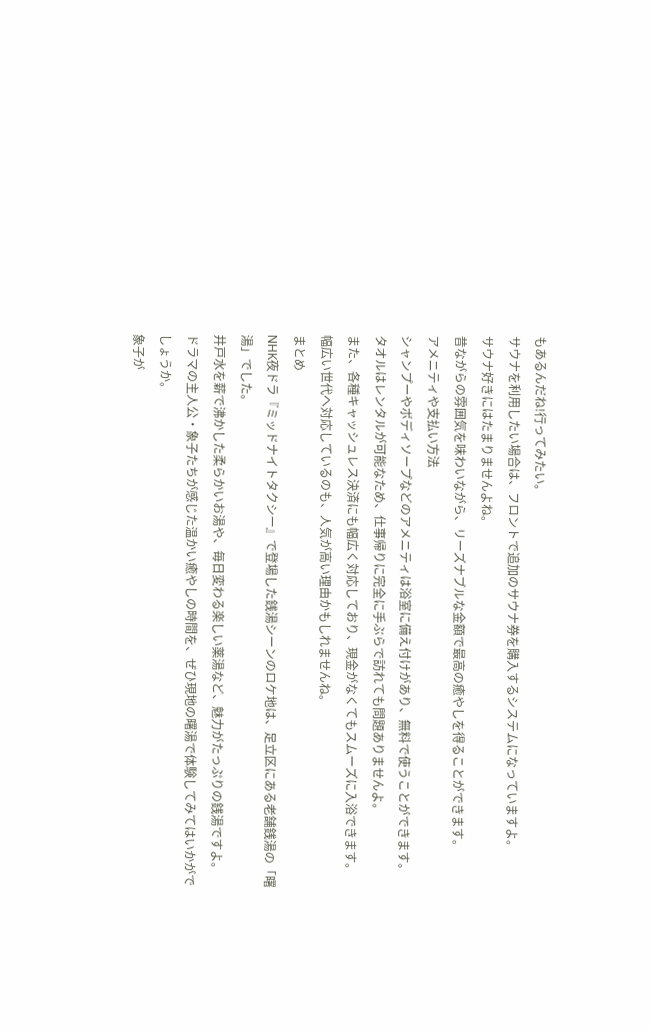もあるんだね!行ってみたい。
サウナを利用したい場合は、フロントで追加のサウナ券を購入するシステムになっていますよ。
サウナ好きにはたまりませんよね。
昔ながらの雰囲気を味わいながら、リーズナブルな金額で最高の癒やしを得ることができます。
アメニティや支払い方法
シャンプーやボディソープなどのアメニティは浴室に備え付けがあり、無料で使うことができます。
タオルはレンタルが可能なため、仕事帰りに完全に手ぶらで訪れても問題ありませんよ。
また、各種キャッシュレス決済にも幅広く対応しており、現金がなくてもスムーズに入浴できます。
幅広い世代へ対応しているのも、人気が高い理由かもしれませんね。
まとめ
NHK夜ドラ『ミッドナイトタクシー』で登場した銭湯シーンのロケ地は、足立区にある老舗銭湯の「曙湯」でした。
井戸水を薪で沸かした柔らかいお湯や、毎日変わる楽しい薬湯など、魅力がたっぷりの銭湯ですよ。
ドラマの主人公・象子たちが感じた温かい癒やしの時間を、ぜひ現地の曙湯で体験してみてはいかがでしょうか。
象子が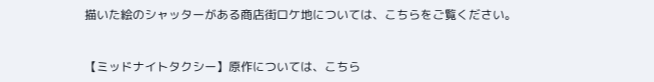描いた絵のシャッターがある商店街ロケ地については、こちらをご覧ください。


【ミッドナイトタクシー】原作については、こちら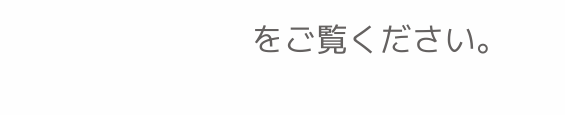をご覧ください。